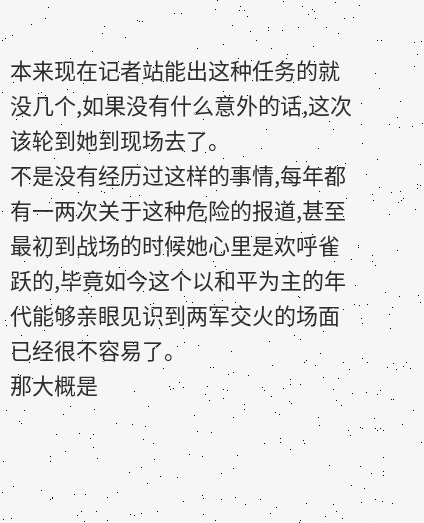本来现在记者站能出这种任务的就没几个,如果没有什么意外的话,这次该轮到她到现场去了。
不是没有经历过这样的事情,每年都有一两次关于这种危险的报道,甚至最初到战场的时候她心里是欢呼雀跃的,毕竟如今这个以和平为主的年代能够亲眼见识到两军交火的场面已经很不容易了。
那大概是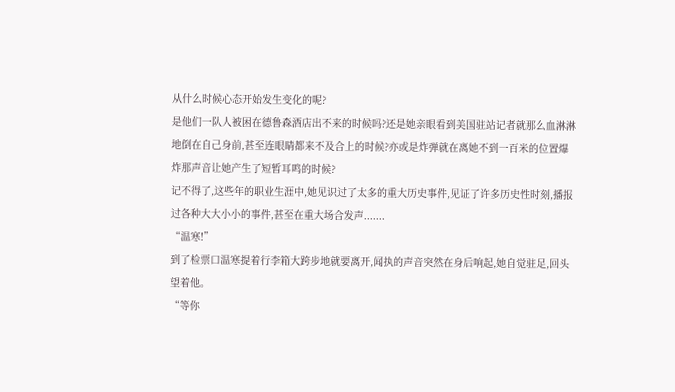从什么时候心态开始发生变化的呢?
是他们一队人被困在德鲁森酒店出不来的时候吗?还是她亲眼看到美国驻站记者就那么血淋淋地倒在自己身前,甚至连眼睛都来不及合上的时候?亦或是炸弹就在离她不到一百米的位置爆炸那声音让她产生了短暂耳鸣的时候?
记不得了,这些年的职业生涯中,她见识过了太多的重大历史事件,见证了许多历史性时刻,播报过各种大大小小的事件,甚至在重大场合发声.......
“温寒!”
到了检票口温寒提着行李箱大跨步地就要离开,闻执的声音突然在身后响起,她自觉驻足,回头望着他。
“等你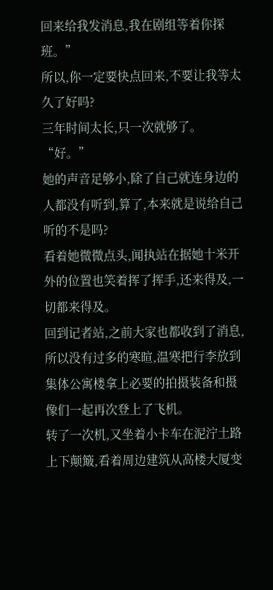回来给我发消息,我在剧组等着你探班。”
所以,你一定要快点回来,不要让我等太久了好吗?
三年时间太长,只一次就够了。
“好。”
她的声音足够小,除了自己就连身边的人都没有听到,算了,本来就是说给自己听的不是吗?
看着她微微点头,闻执站在据她十米开外的位置也笑着挥了挥手,还来得及,一切都来得及。
回到记者站,之前大家也都收到了消息,所以没有过多的寒暄,温寒把行李放到集体公寓楼拿上必要的拍摄装备和摄像们一起再次登上了飞机。
转了一次机,又坐着小卡车在泥泞土路上下颠簸,看着周边建筑从高楼大厦变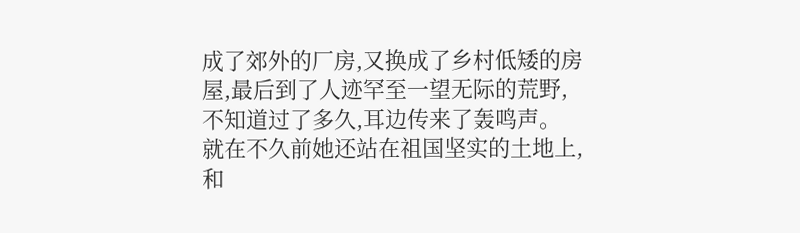成了郊外的厂房,又换成了乡村低矮的房屋,最后到了人迹罕至一望无际的荒野,不知道过了多久,耳边传来了轰鸣声。
就在不久前她还站在祖国坚实的土地上,和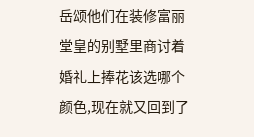岳颂他们在装修富丽堂皇的别墅里商讨着婚礼上捧花该选哪个颜色,现在就又回到了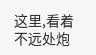这里,看着不远处炮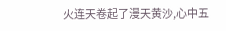火连天卷起了漫天黄沙,心中五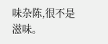味杂陈,很不是滋味。